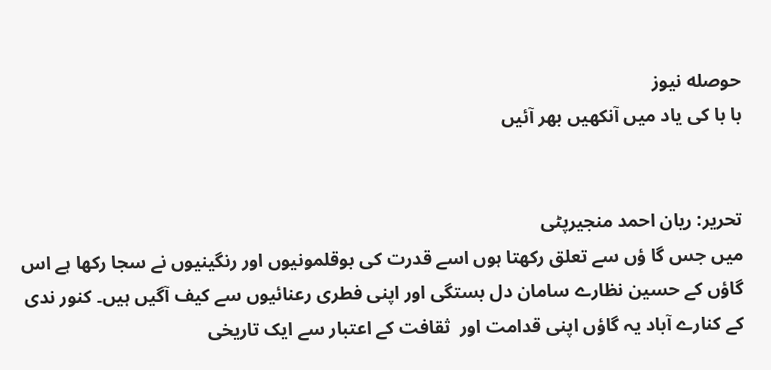حوصله نيوز
با با کی یاد میں آنکھیں بھر آئیں


تحریر: ریان احمد منجیرپٹی
میں جس گا ؤں سے تعلق رکھتا ہوں اسے قدرت کی بوقلمونیوں اور رنگینیوں نے سجا رکھا ہے اس گاؤں کے حسین نظارے سامان دل بستگی اور اپنی فطری رعنائیوں سے کیف آگیں ہیں۔ کنور ندی کے کنارے آباد یہ گاؤں اپنی قدامت اور  ثقافت کے اعتبار سے ایک تاریخی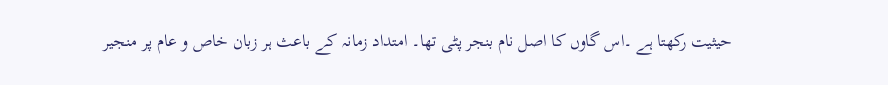حیثیت رکھتا ہے ۔اس گاوں کا اصل نام بنجر پٹی تھا۔ امتداد زمانہ کے باعث ہر زبان خاص و عام پر منجیر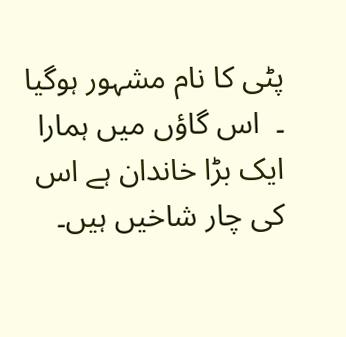پٹی کا نام مشہور ہوگیا ۔  اس گاؤں میں ہمارا ایک بڑا خاندان ہے اس کی چار شاخیں ہیں۔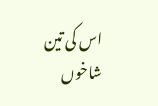اس کی تین شاخوں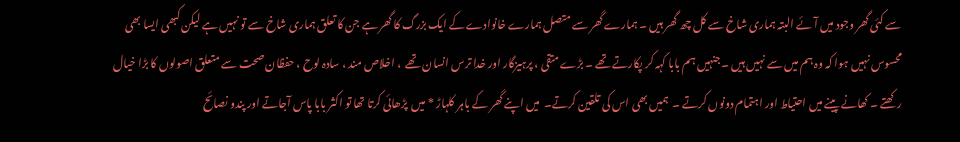سے کئی گھر وجود میں آئے البتہ ہماری شاخ سے کل چھ گھر ہیں ۔ ہمارے گھر سے متصل ہمارے خانوادے کے ایک بزرگ کا گھر ہے جن کا تعلق ہماری شاخ سے تو نہیں ہے لیکن کبھی ایسا بھی محسوس نہیں ہوا کہ وہ ہم میں سے نہیں ہیں ۔جنہیں ہم بابا کہہ کر پکارتے تھے ۔ بڑے متقی ، پرہیزگار اور خدا ترس انسان تھے  ، اخلاص مند ، سادہ لوح ، حفظان صحت سے متعلق اصولوں کا بڑا خیال رکھتے ۔ کھانے پینے میں احتیاط اور اہتمام دونوں کرتے ۔  ہمیں بھی اس کی تلقین کرتے۔  میں اپنے گھر کے باہر کلہاڑ * میں  پڑھائی کرتا تھا تو اکثر بابا پاس آجاتے اور پندو نصائح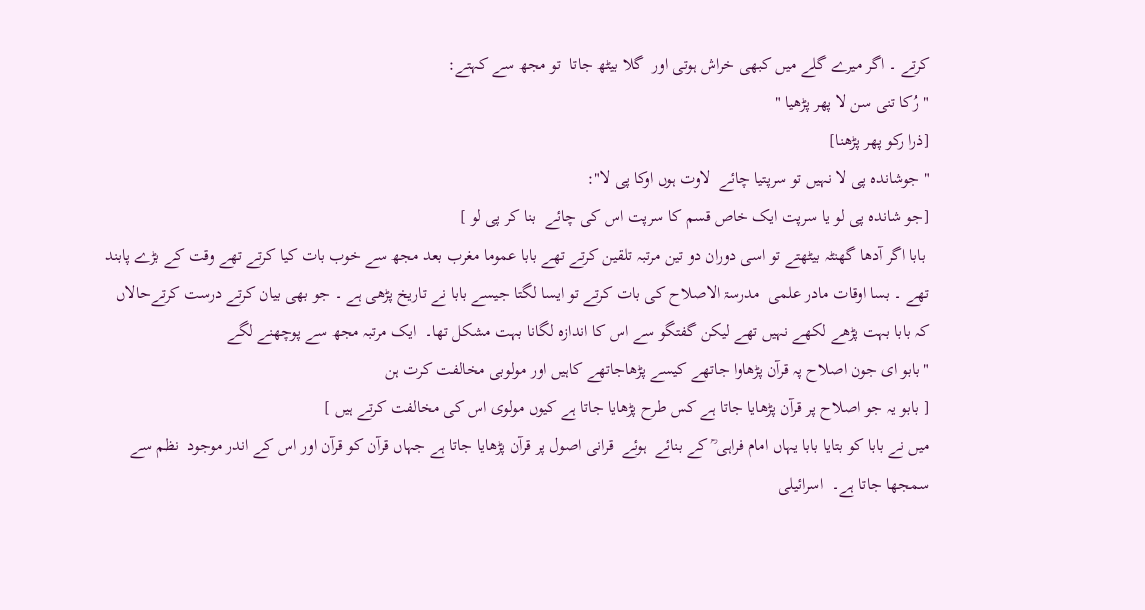کرتے ۔ اگر میرے گلے میں کبھی خراش ہوتی اور  گلا بیٹھ جاتا  تو مجھ سے کہتے:
" رُکا تنی سن لا پھر پڑھیا "
[ذرا رکو پھر پڑھنا]
" جوشاندہ پی لا نہیں تو سرپتیا چائے  لاوت ہوں اوکا پی لا":
[جو شاندہ پی لو یا سرپت ایک خاص قسم کا سرپت اس کی چائے  بنا کر پی لو ]
 بابا اگر آدھا گھنٹہ بیٹھتے تو اسی دوران دو تین مرتبہ تلقین کرتے تھے بابا عموما مغرب بعد مجھ سے خوب بات کیا کرتے تھے وقت کے بڑے پابند تھے ۔ بسا اوقات مادر علمی  مدرسۃ الاصلاح کی بات کرتے تو ایسا لگتا جیسے بابا نے تاریخ پڑھی ہے ۔ جو بھی بیان کرتے درست کرتےحالاں کہ بابا بہت پڑھے لکھے نہیں تھے لیکن گفتگو سے اس کا اندازہ لگانا بہت مشکل تھا۔  ایک مرتبہ مجھ سے پوچھنے لگے
"بابو ای جون اصلاح پہ قرآن پڑھاوا جاتھے کیسے پڑھاجاتھے کاہیں اور مولوبی مخالفت کرت ہن
[ بابو یہ جو اصلاح پر قرآن پڑھایا جاتا ہے کس طرح پڑھایا جاتا ہے کیوں مولوی اس کی مخالفت کرتے ہیں ]
میں نے بابا کو بتایا بابا یہاں امام فراہی ؒ کے بنائے  ہوئے  قرانی اصول پر قرآن پڑھایا جاتا ہے جہاں قرآن کو قرآن اور اس کے اندر موجود  نظم سے سمجھا جاتا ہے۔  اسرائیلی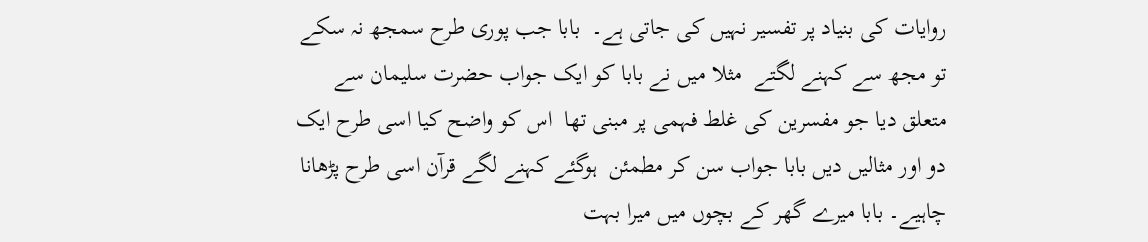روایات کی بنیاد پر تفسیر نہیں کی جاتی ہے۔  بابا جب پوری طرح سمجھ نہ سکے تو مجھ سے کہنے لگتے  مثلا میں نے بابا کو ایک جواب حضرت سلیمان سے متعلق دیا جو مفسرین کی غلط فہمی پر مبنی تھا  اس کو واضح کیا اسی طرح ایک دو اور مثالیں دیں بابا جواب سن کر مطمئن  ہوگئے کہنے لگے قرآن اسی طرح پڑھانا چاہیے۔ بابا میرے گھر کے بچوں میں میرا بہت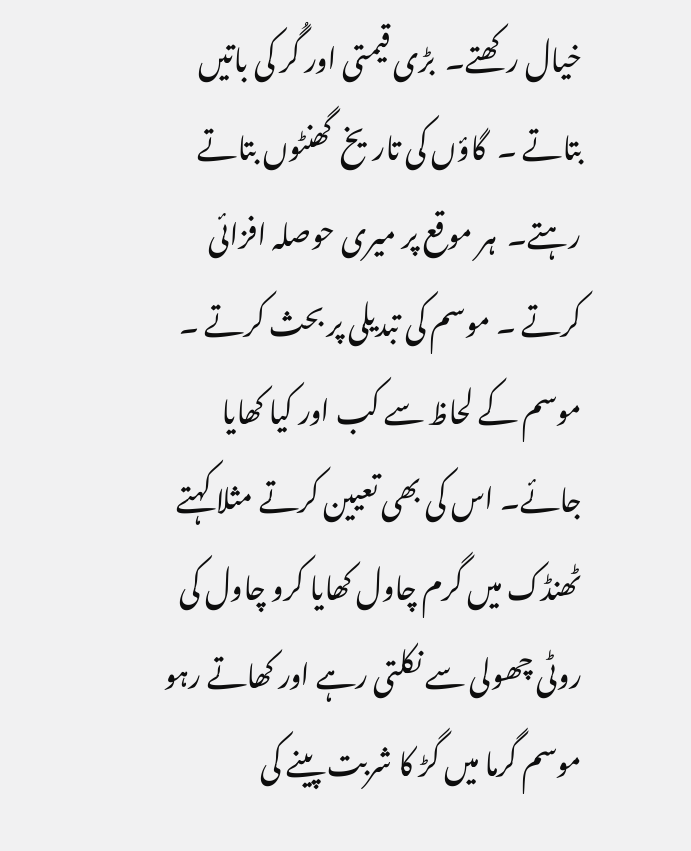خیال رکھتے۔  بڑی قیمتی اور گُر کی باتیں بتاتے ۔  گاؤں کی تاریخ  گھنٹوں بتاتے رہتے۔  ہر موقع پر میری حوصلہ افزائی کرتے ۔ موسم کی تبدیلی پر بحث کرتے ۔ موسم کے لحاظ سے کب اور کیا کھایا جائے۔ اس کی بھی تعیین کرتے مثلا کہتے ٹھنڈک میں گرم چاول کھایا کرو چاول کی روٹی چھولی سے نکلتی رہے اور کھاتے رہو موسم گرما میں گڑ کا شربت پینے کی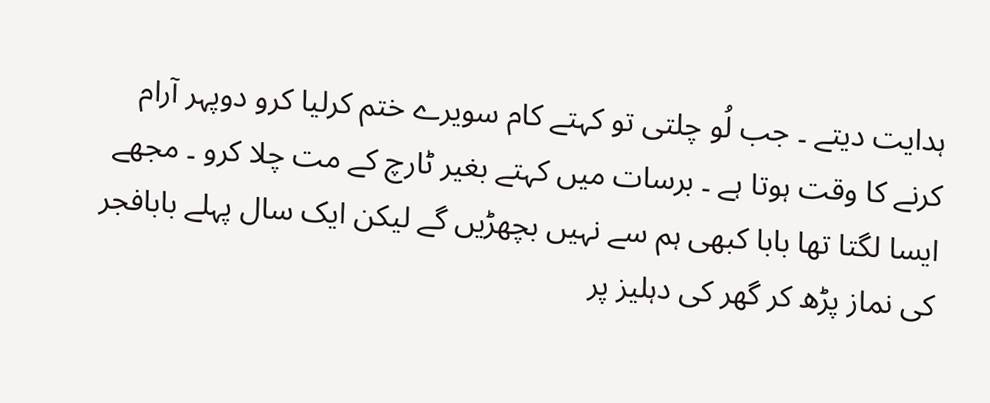ہدایت دیتے ۔ جب لُو چلتی تو کہتے کام سویرے ختم کرلیا کرو دوپہر آرام کرنے کا وقت ہوتا ہے ۔ برسات میں کہتے بغیر ٹارچ کے مت چلا کرو ۔ مجھے ایسا لگتا تھا بابا کبھی ہم سے نہیں بچھڑیں گے لیکن ایک سال پہلے بابافجر کی نماز پڑھ کر گھر کی دہلیز پر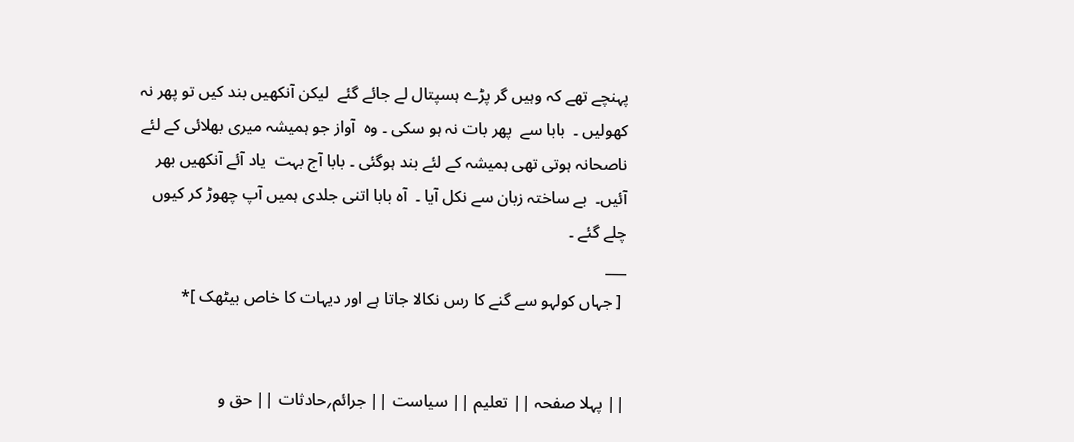پہنچے تھے کہ وہیں گر پڑے ہسپتال لے جائے گئے  لیکن آنکھیں بند کیں تو پھر نہ کھولیں ۔  بابا سے  پھر بات نہ ہو سکی ۔ وہ  آواز جو ہمیشہ میری بھلائی کے لئے ناصحانہ ہوتی تھی ہمیشہ کے لئے بند ہوگئی ۔ بابا آج بہت  یاد آئے آنکھیں بھر آئیں۔  بے ساختہ زبان سے نکل آیا ۔  آہ بابا اتنی جلدی ہمیں آپ چھوڑ کر کیوں چلے گئے ۔
___
 [ جہاں کولہو سے گنے کا رس نکالا جاتا ہے اور دیہات کا خاص بیٹھک ]*


|| پہلا صفحہ || تعليم || سياست || جرائم؍حادثات || حق و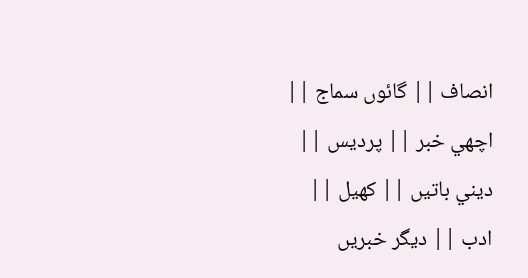انصاف || گائوں سماج || اچھي خبر || پرديس || ديني باتيں || کھيل || ادب || ديگر خبريں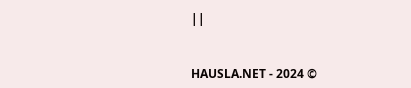||


HAUSLA.NET - 2024 ©